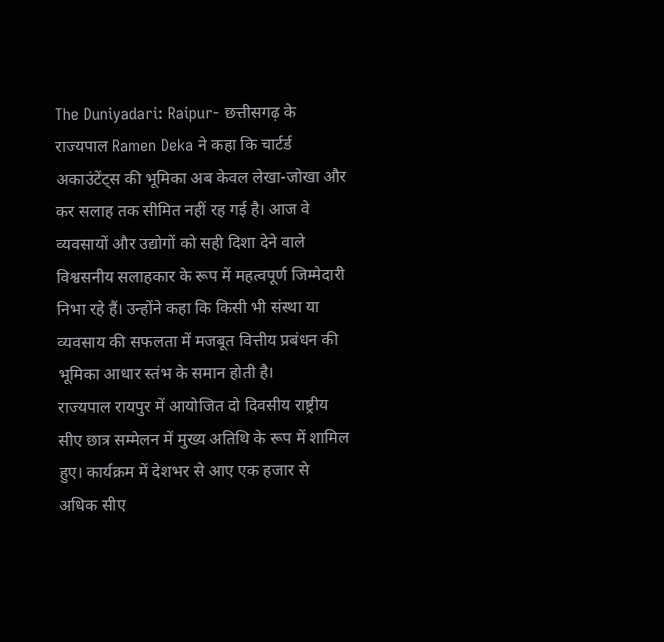The Duniyadari: Raipur- छत्तीसगढ़ के राज्यपाल Ramen Deka ने कहा कि चार्टर्ड अकाउंटेंट्स की भूमिका अब केवल लेखा-जोखा और कर सलाह तक सीमित नहीं रह गई है। आज वे व्यवसायों और उद्योगों को सही दिशा देने वाले विश्वसनीय सलाहकार के रूप में महत्वपूर्ण जिम्मेदारी निभा रहे हैं। उन्होंने कहा कि किसी भी संस्था या व्यवसाय की सफलता में मजबूत वित्तीय प्रबंधन की भूमिका आधार स्तंभ के समान होती है।
राज्यपाल रायपुर में आयोजित दो दिवसीय राष्ट्रीय सीए छात्र सम्मेलन में मुख्य अतिथि के रूप में शामिल हुए। कार्यक्रम में देशभर से आए एक हजार से अधिक सीए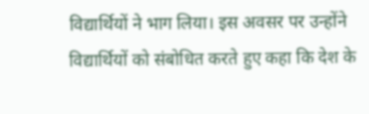विद्यार्थियों ने भाग लिया। इस अवसर पर उन्होंने विद्यार्थियों को संबोधित करते हुए कहा कि देश के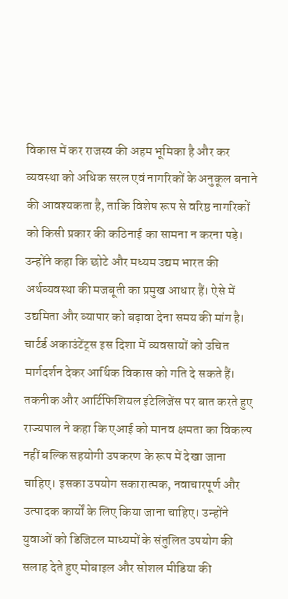विकास में कर राजस्व की अहम भूमिका है और कर व्यवस्था को अधिक सरल एवं नागरिकों के अनुकूल बनाने की आवश्यकता है, ताकि विशेष रूप से वरिष्ठ नागरिकों को किसी प्रकार की कठिनाई का सामना न करना पड़े।
उन्होंने कहा कि छोटे और मध्यम उद्यम भारत की अर्थव्यवस्था की मजबूती का प्रमुख आधार हैं। ऐसे में उद्यमिता और व्यापार को बढ़ावा देना समय की मांग है। चार्टर्ड अकाउंटेंट्स इस दिशा में व्यवसायों को उचित मार्गदर्शन देकर आर्थिक विकास को गति दे सकते हैं।
तकनीक और आर्टिफिशियल इंटेलिजेंस पर बात करते हुए राज्यपाल ने कहा कि एआई को मानव क्षमता का विकल्प नहीं बल्कि सहयोगी उपकरण के रूप में देखा जाना चाहिए। इसका उपयोग सकारात्मक, नवाचारपूर्ण और उत्पादक कार्यों के लिए किया जाना चाहिए। उन्होंने युवाओं को डिजिटल माध्यमों के संतुलित उपयोग की सलाह देते हुए मोबाइल और सोशल मीडिया की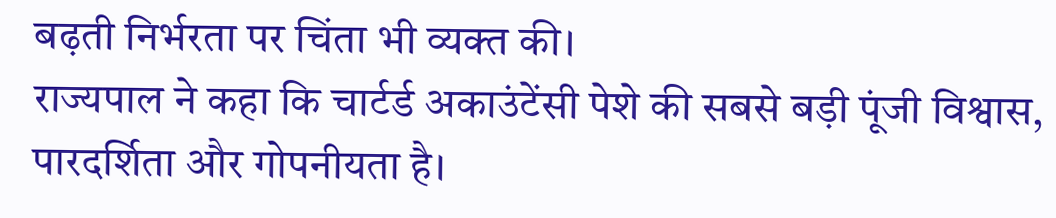बढ़ती निर्भरता पर चिंता भी व्यक्त की।
राज्यपाल ने कहा कि चार्टर्ड अकाउंटेंसी पेशे की सबसे बड़ी पूंजी विश्वास, पारदर्शिता और गोपनीयता है।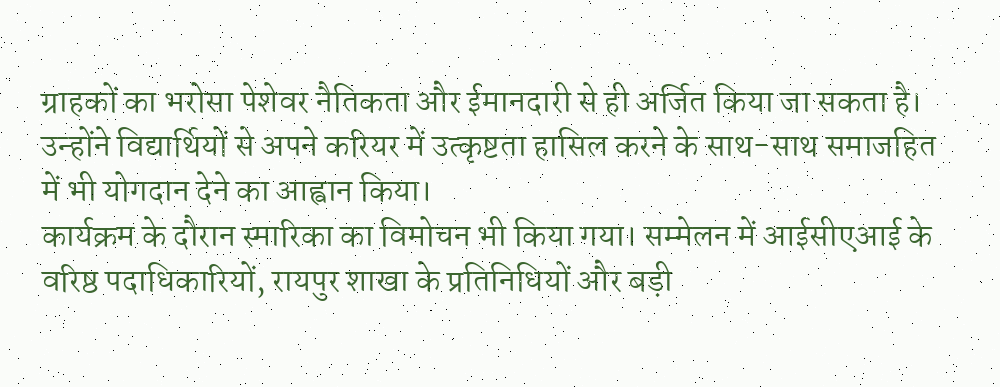ग्राहकों का भरोसा पेशेवर नैतिकता और ईमानदारी से ही अर्जित किया जा सकता है। उन्होंने विद्यार्थियों से अपने करियर में उत्कृष्टता हासिल करने के साथ-साथ समाजहित में भी योगदान देने का आह्वान किया।
कार्यक्रम के दौरान स्मारिका का विमोचन भी किया गया। सम्मेलन में आईसीएआई के वरिष्ठ पदाधिकारियों, रायपुर शाखा के प्रतिनिधियों और बड़ी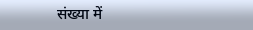संख्या में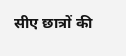सीए छात्रों की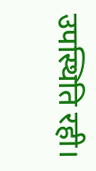उपस्थिति रही।